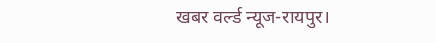खबर वर्ल्ड न्यूज-रायपुर।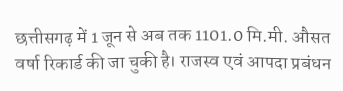छत्तीसगढ़ में 1 जून से अब तक 1101.0 मि.मी. औसत वर्षा रिकार्ड की जा चुकी है। राजस्व एवं आपदा प्रबंधन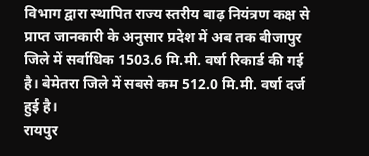विभाग द्वारा स्थापित राज्य स्तरीय बाढ़ नियंत्रण कक्ष से प्राप्त जानकारी के अनुसार प्रदेश में अब तक बीजापुर जिले में सर्वाधिक 1503.6 मि.मी. वर्षा रिकार्ड की गई है। बेमेतरा जिले में सबसे कम 512.0 मि.मी. वर्षा दर्ज हुई है।
रायपुर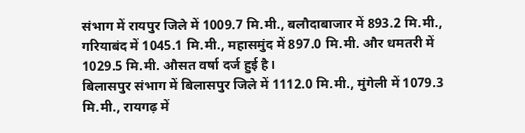संभाग में रायपुर जिले में 1009.7 मि.मी., बलौदाबाजार में 893.2 मि.मी., गरियाबंद में 1045.1 मि.मी., महासमुंद में 897.0 मि.मी. और धमतरी में 1029.5 मि.मी. औसत वर्षा दर्ज हुई है।
बिलासपुर संभाग में बिलासपुर जिले में 1112.0 मि.मी., मुंगेली में 1079.3 मि.मी., रायगढ़ में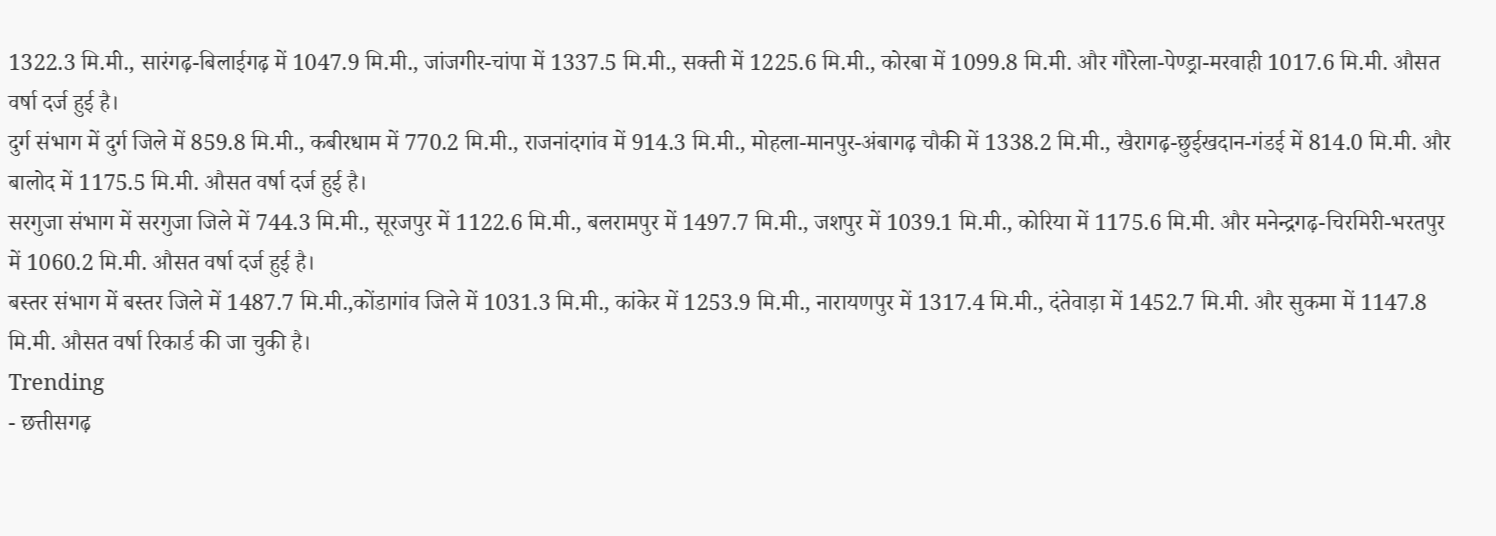1322.3 मि.मी., सारंगढ़-बिलाईगढ़ में 1047.9 मि.मी., जांजगीर-चांपा में 1337.5 मि.मी., सक्ती में 1225.6 मि.मी., कोरबा में 1099.8 मि.मी. और गौरेला-पेण्ड्रा-मरवाही 1017.6 मि.मी. औसत वर्षा दर्ज हुई है।
दुर्ग संभाग में दुर्ग जिले में 859.8 मि.मी., कबीरधाम में 770.2 मि.मी., राजनांदगांव में 914.3 मि.मी., मोहला-मानपुर-अंबागढ़ चौकी में 1338.2 मि.मी., खैरागढ़-छुईखदान-गंडई में 814.0 मि.मी. और बालोद में 1175.5 मि.मी. औसत वर्षा दर्ज हुई है।
सरगुजा संभाग में सरगुजा जिले में 744.3 मि.मी., सूरजपुर में 1122.6 मि.मी., बलरामपुर में 1497.7 मि.मी., जशपुर में 1039.1 मि.मी., कोरिया में 1175.6 मि.मी. और मनेन्द्रगढ़-चिरमिरी-भरतपुर में 1060.2 मि.मी. औसत वर्षा दर्ज हुई है।
बस्तर संभाग में बस्तर जिले में 1487.7 मि.मी.,कोंडागांव जिले में 1031.3 मि.मी., कांकेर में 1253.9 मि.मी., नारायणपुर में 1317.4 मि.मी., दंतेवाड़ा में 1452.7 मि.मी. और सुकमा में 1147.8 मि.मी. औसत वर्षा रिकार्ड की जा चुकी है।
Trending
- छत्तीसगढ़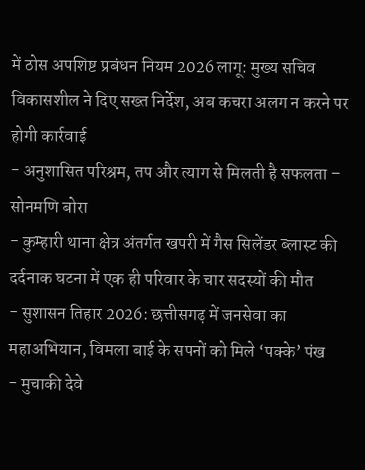में ठोस अपशिष्ट प्रबंधन नियम 2026 लागू: मुख्य सचिव विकासशील ने दिए सख्त निर्देश, अब कचरा अलग न करने पर होगी कार्रवाई
- अनुशासित परिश्रम, तप और त्याग से मिलती है सफलता – सोनमणि बोरा
- कुम्हारी थाना क्षेत्र अंतर्गत खपरी में गैस सिलेंडर ब्लास्ट की दर्दनाक घटना में एक ही परिवार के चार सदस्यों की मौत
- सुशासन तिहार 2026: छत्तीसगढ़ में जनसेवा का महाअभियान, विमला बाई के सपनों को मिले ‘पक्के’ पंख
- मुचाकी देवे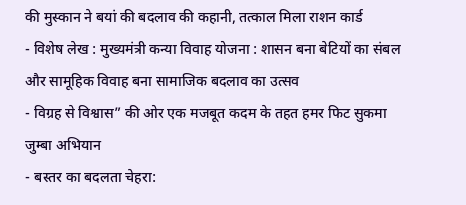की मुस्कान ने बयां की बदलाव की कहानी, तत्काल मिला राशन कार्ड
- विशेष लेख : मुख्यमंत्री कन्या विवाह योजना : शासन बना बेटियों का संबल और सामूहिक विवाह बना सामाजिक बदलाव का उत्सव
- विग्रह से विश्वास” की ओर एक मजबूत कदम के तहत हमर फिट सुकमा जुम्बा अभियान
- बस्तर का बदलता चेहरा: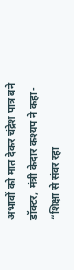अभावों को मात देकर चंद्रेश पात्र बने डॉक्टर, मंत्री केदार कश्यप ने कहा- “शिक्षा से संवर रहा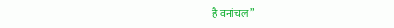है वनांचल”